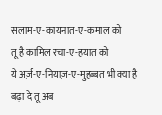सलाम-ए-कायनात-ए-कमाल को
तू है कामिल रचा-ए-हयात को
ये अर्ज़-ए-नियाज़-ए-मुहब्बत भी क्या है
बढ़ा दे तू अब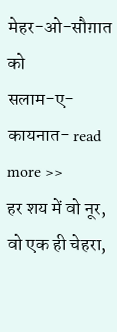मेहर-ओ-सौग़ात को
सलाम-ए-कायनात- read more >>
हर शय में वो नूर, वो एक ही चेहरा,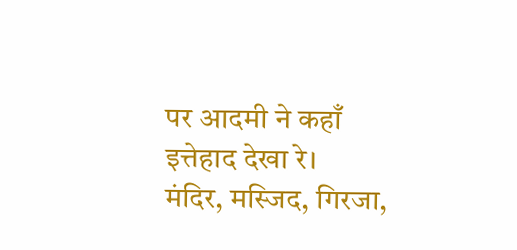पर आदमी ने कहाँ इत्तेहाद देखा रे।
मंदिर, मस्जिद, गिरजा,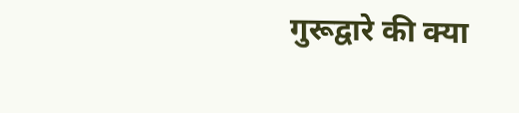गुरूद्वारे की क्या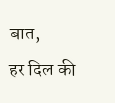बात,
हर दिल की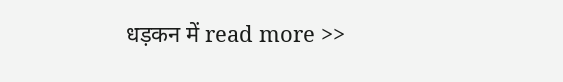धड़कन में read more >>